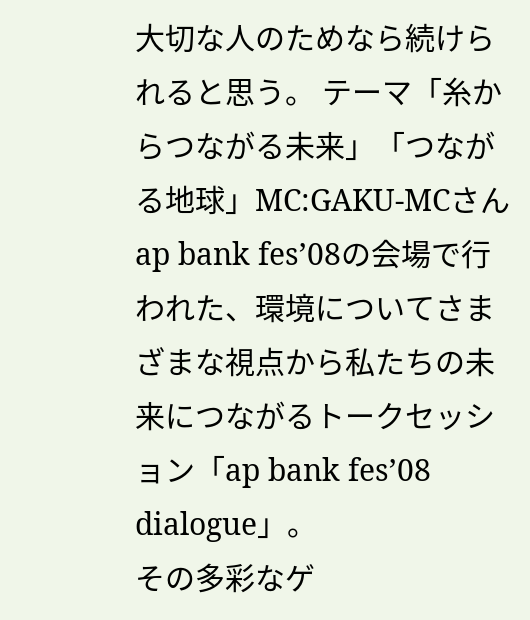大切な人のためなら続けられると思う。 テーマ「糸からつながる未来」「つながる地球」MC:GAKU-MCさん
ap bank fes’08の会場で行われた、環境についてさまざまな視点から私たちの未来につながるトークセッション「ap bank fes’08 dialogue」。
その多彩なゲ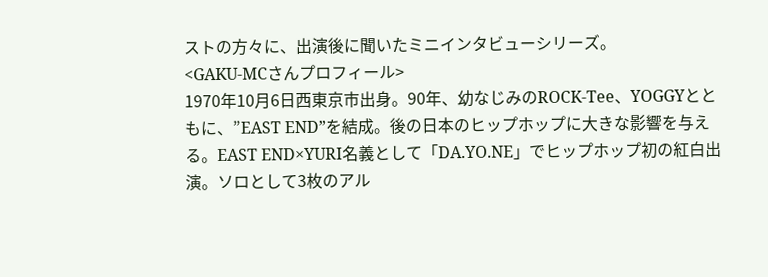ストの方々に、出演後に聞いたミニインタビューシリーズ。
<GAKU-MCさんプロフィール>
1970年10月6日西東京市出身。90年、幼なじみのROCK-Tee、YOGGYとともに、”EAST END”を結成。後の日本のヒップホップに大きな影響を与える。EAST END×YURI名義として「DA.YO.NE」でヒップホップ初の紅白出演。ソロとして3枚のアル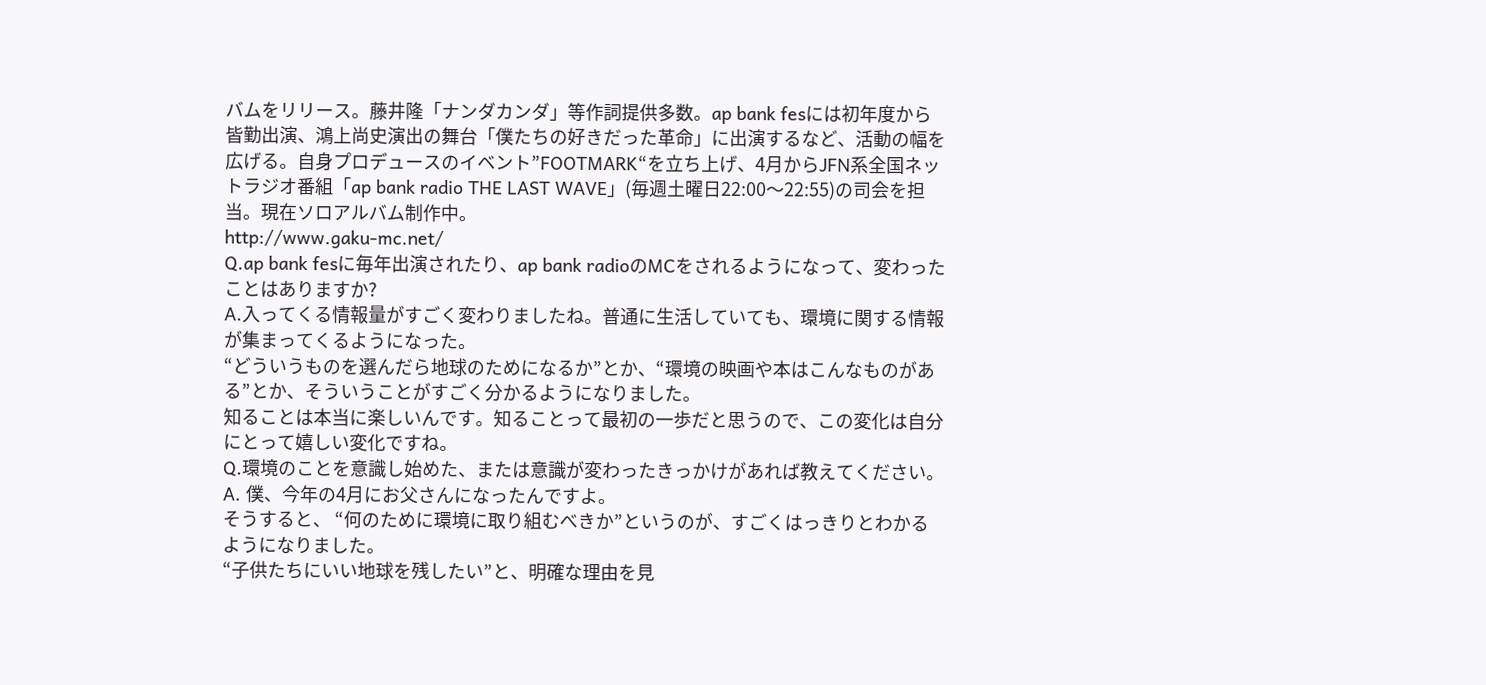バムをリリース。藤井隆「ナンダカンダ」等作詞提供多数。ap bank fesには初年度から皆勤出演、鴻上尚史演出の舞台「僕たちの好きだった革命」に出演するなど、活動の幅を広げる。自身プロデュースのイベント”FOOTMARK“を立ち上げ、4月からJFN系全国ネットラジオ番組「ap bank radio THE LAST WAVE」(毎週土曜日22:00〜22:55)の司会を担当。現在ソロアルバム制作中。
http://www.gaku-mc.net/
Q.ap bank fesに毎年出演されたり、ap bank radioのMCをされるようになって、変わったことはありますか?
A.入ってくる情報量がすごく変わりましたね。普通に生活していても、環境に関する情報が集まってくるようになった。
“どういうものを選んだら地球のためになるか”とか、“環境の映画や本はこんなものがある”とか、そういうことがすごく分かるようになりました。
知ることは本当に楽しいんです。知ることって最初の一歩だと思うので、この変化は自分にとって嬉しい変化ですね。
Q.環境のことを意識し始めた、または意識が変わったきっかけがあれば教えてください。
A. 僕、今年の4月にお父さんになったんですよ。
そうすると、 “何のために環境に取り組むべきか”というのが、すごくはっきりとわかるようになりました。
“子供たちにいい地球を残したい”と、明確な理由を見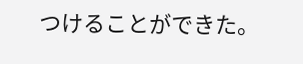つけることができた。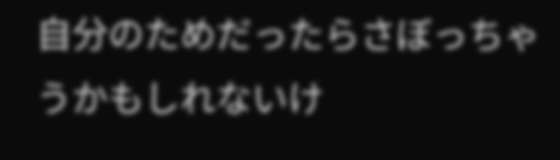自分のためだったらさぼっちゃうかもしれないけ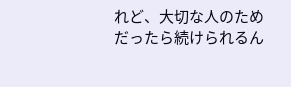れど、大切な人のためだったら続けられるん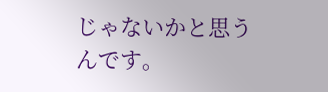じゃないかと思うんです。